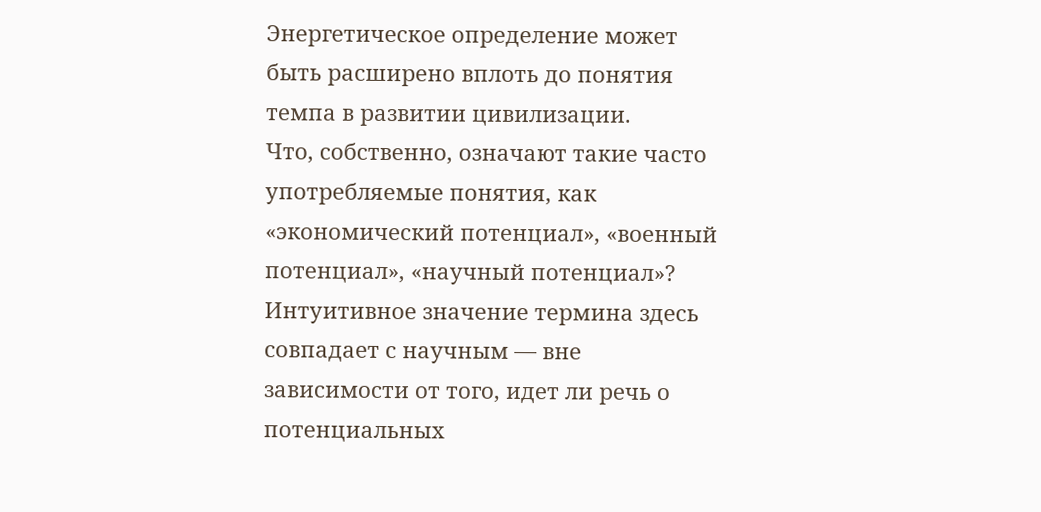Энергетическое определение может быть расширено вплоть до понятия темпа в развитии цивилизации.
Что, собственно, означают такие часто употребляемые понятия, как «экономический потенциал», «военный потенциал», «научный потенциал»? Интуитивное значение термина здесь совпадает с научным — вне зависимости от того, идет ли речь о потенциальных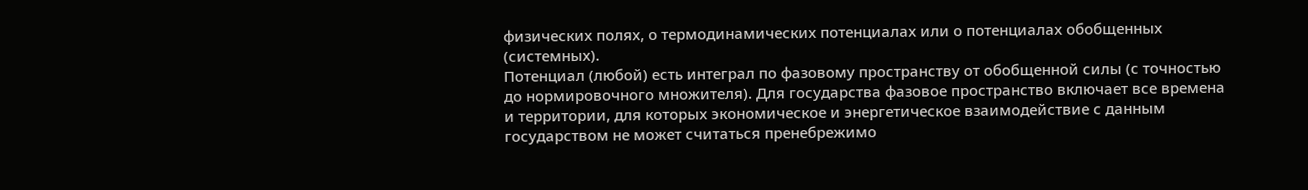физических полях, о термодинамических потенциалах или о потенциалах обобщенных (системных).
Потенциал (любой) есть интеграл по фазовому пространству от обобщенной силы (с точностью до нормировочного множителя). Для государства фазовое пространство включает все времена и территории, для которых экономическое и энергетическое взаимодействие с данным государством не может считаться пренебрежимо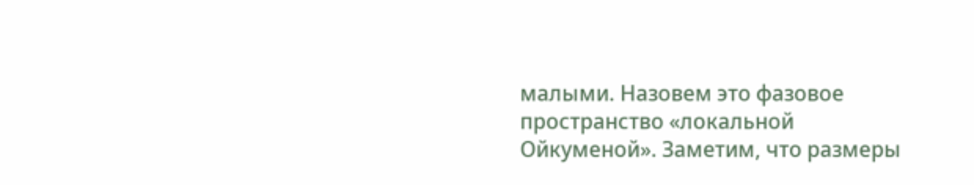малыми. Назовем это фазовое пространство «локальной Ойкуменой». Заметим, что размеры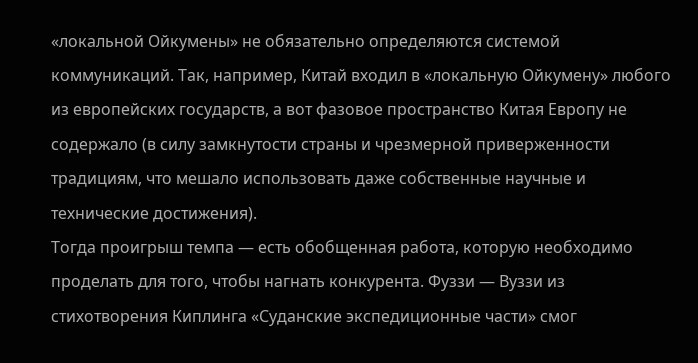«локальной Ойкумены» не обязательно определяются системой коммуникаций. Так, например, Китай входил в «локальную Ойкумену» любого из европейских государств, а вот фазовое пространство Китая Европу не содержало (в силу замкнутости страны и чрезмерной приверженности традициям, что мешало использовать даже собственные научные и технические достижения).
Тогда проигрыш темпа — есть обобщенная работа, которую необходимо проделать для того, чтобы нагнать конкурента. Фуззи — Вуззи из стихотворения Киплинга «Суданские экспедиционные части» смог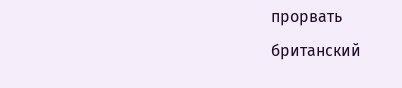прорвать британский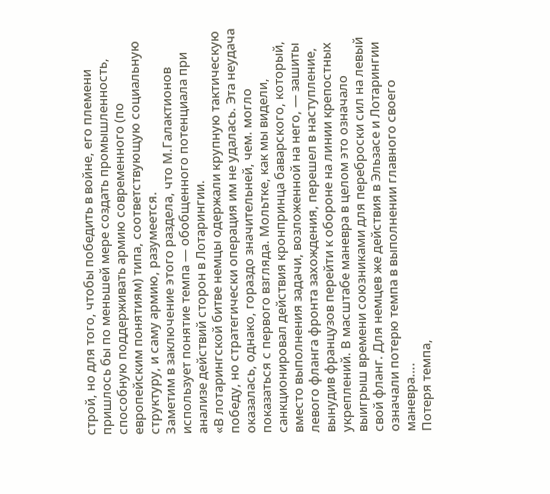строй, но для того, чтобы победить в войне, его племени пришлось бы по меньшей мере создать промышленность, способную поддерживать армию современного (по европейским понятиям) типа, соответствующую социальную структуру, и саму армию, разумеется.
Заметим в заключение этого раздела, что М.Галактионов использует понятие темпа — обобщенного потенциала при анализе действий сторон в Лотарингии.
«В лотарингской битве немцы одержали крупную тактическую победу, но стратегически операция им не удалась. Эта неудача оказалась, однако, гораздо значительней, чем. могло показаться с первого взгляда. Мольтке, как мы видели, санкционировал действия кронпринца баварского, который, вместо выполнения задачи, возложенной на него, — зашиты левого фланга фронта захождения, перешел в наступление, вынудив французов перейти к обороне на линии крепостных укреплений. В масштабе маневра в целом это означало выигрыш времени союзниками для переброски сил на левый свой фланг. Для немцев же действия в Эльзасе и Лотарингии означали потерю темпа в выполнении главного своего маневра….
Потеря темпа,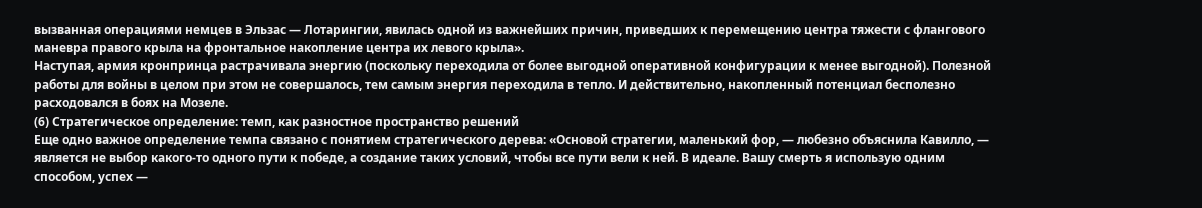вызванная операциями немцев в Эльзас — Лотарингии, явилась одной из важнейших причин, приведших к перемещению центра тяжести с флангового маневра правого крыла на фронтальное накопление центра их левого крыла».
Наступая, армия кронпринца растрачивала энергию (поскольку переходила от более выгодной оперативной конфигурации к менее выгодной). Полезной работы для войны в целом при этом не совершалось, тем самым энергия переходила в тепло. И действительно, накопленный потенциал бесполезно расходовался в боях на Мозеле.
(6) Стратегическое определение: темп, как разностное пространство решений
Еще одно важное определение темпа связано с понятием стратегического дерева: «Основой стратегии, маленький фор, — любезно объяснила Кавилло, — является не выбор какого-то одного пути к победе, а создание таких условий, чтобы все пути вели к ней. В идеале. Вашу смерть я использую одним способом, успех —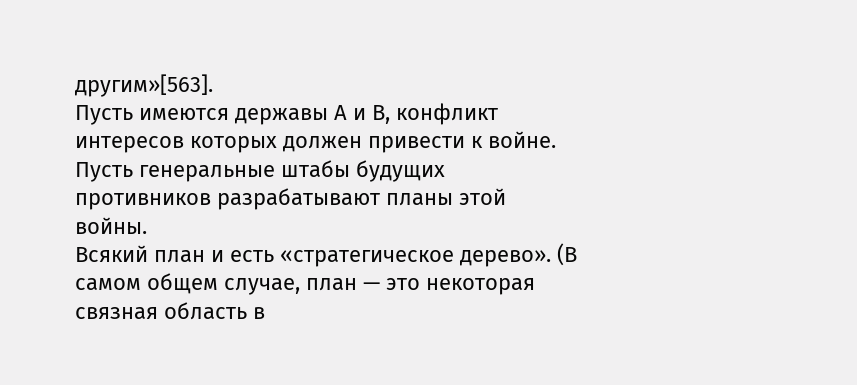другим»[563].
Пусть имеются державы А и В, конфликт интересов которых должен привести к войне. Пусть генеральные штабы будущих противников разрабатывают планы этой войны.
Всякий план и есть «стратегическое дерево». (В самом общем случае, план — это некоторая связная область в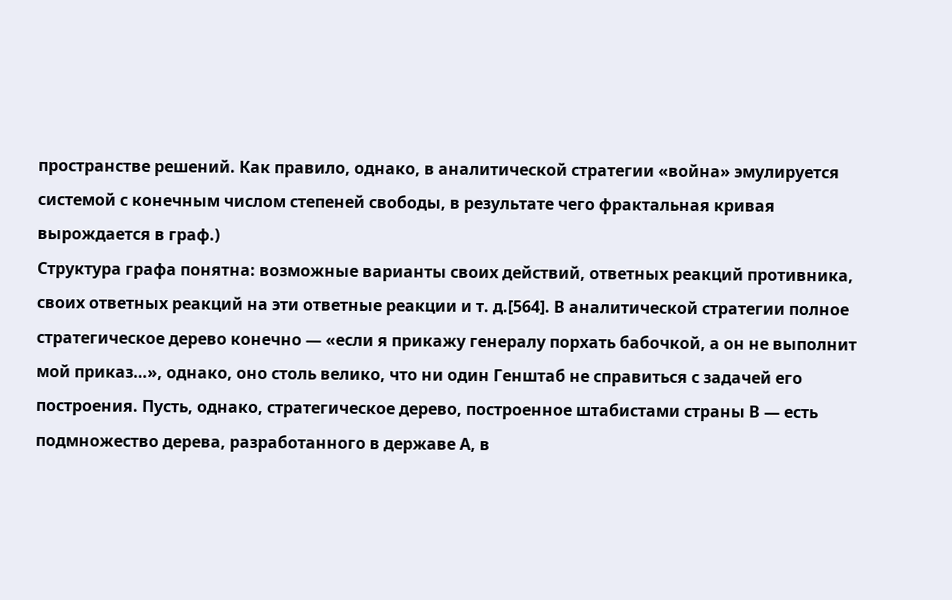пространстве решений. Как правило, однако, в аналитической стратегии «война» эмулируется системой с конечным числом степеней свободы, в результате чего фрактальная кривая вырождается в граф.)
Структура графа понятна: возможные варианты своих действий, ответных реакций противника, своих ответных реакций на эти ответные реакции и т. д.[564]. В аналитической стратегии полное стратегическое дерево конечно — «если я прикажу генералу порхать бабочкой, а он не выполнит мой приказ…», однако, оно столь велико, что ни один Генштаб не справиться с задачей его построения. Пусть, однако, стратегическое дерево, построенное штабистами страны В — есть подмножество дерева, разработанного в державе А, в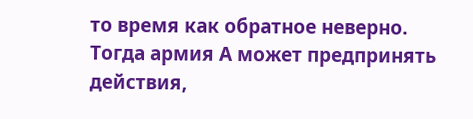то время как обратное неверно. Тогда армия А может предпринять действия,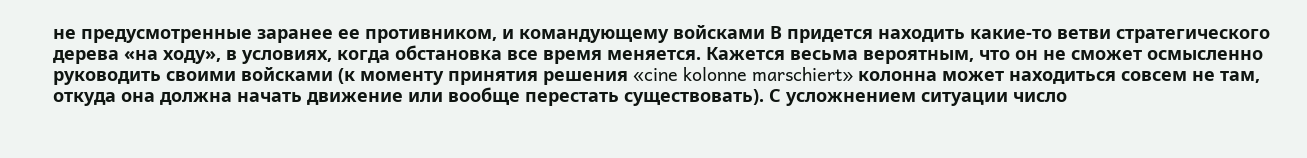не предусмотренные заранее ее противником, и командующему войсками В придется находить какие-то ветви стратегического дерева «на ходу», в условиях, когда обстановка все время меняется. Кажется весьма вероятным, что он не сможет осмысленно руководить своими войсками (к моменту принятия решения «cine kolonne marschiert» колонна может находиться совсем не там, откуда она должна начать движение или вообще перестать существовать). С усложнением ситуации число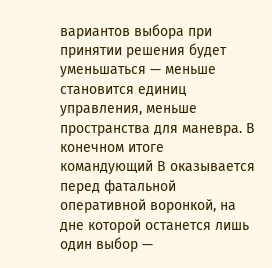вариантов выбора при принятии решения будет уменьшаться — меньше становится единиц управления, меньше пространства для маневра. В конечном итоге командующий В оказывается перед фатальной оперативной воронкой, на дне которой останется лишь один выбор —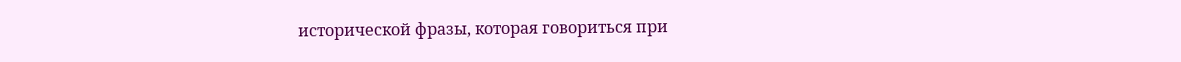исторической фразы, которая говориться при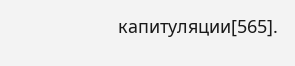капитуляции[565].